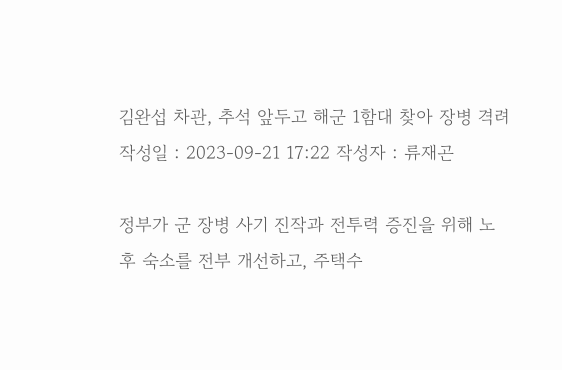김완섭 차관, 추석 앞두고 해군 1함대 찾아 장병 격려
작성일 : 2023-09-21 17:22 작성자 : 류재곤

정부가 군 장병 사기 진작과 전투력 증진을 위해 노후 숙소를 전부 개선하고, 주택수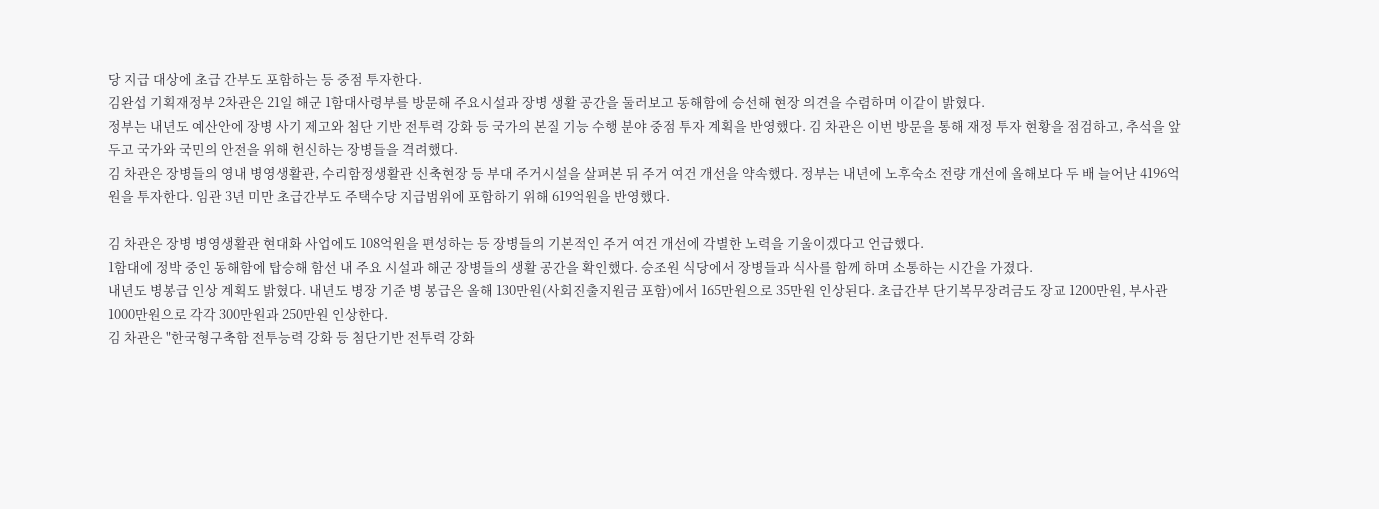당 지급 대상에 초급 간부도 포함하는 등 중점 투자한다.
김완섭 기획재정부 2차관은 21일 해군 1함대사령부를 방문해 주요시설과 장병 생활 공간을 둘러보고 동해함에 승선해 현장 의견을 수렴하며 이같이 밝혔다.
정부는 내년도 예산안에 장병 사기 제고와 첨단 기반 전투력 강화 등 국가의 본질 기능 수행 분야 중점 투자 계획을 반영했다. 김 차관은 이번 방문을 통해 재정 투자 현황을 점검하고, 추석을 앞두고 국가와 국민의 안전을 위해 헌신하는 장병들을 격려했다.
김 차관은 장병들의 영내 병영생활관, 수리함정생활관 신축현장 등 부대 주거시설을 살펴본 뒤 주거 여건 개선을 약속했다. 정부는 내년에 노후숙소 전량 개선에 올해보다 두 배 늘어난 4196억원을 투자한다. 임관 3년 미만 초급간부도 주택수당 지급범위에 포함하기 위해 619억원을 반영했다.

김 차관은 장병 병영생활관 현대화 사업에도 108억원을 편성하는 등 장병들의 기본적인 주거 여건 개선에 각별한 노력을 기울이겠다고 언급했다.
1함대에 정박 중인 동해함에 탑승해 함선 내 주요 시설과 해군 장병들의 생활 공간을 확인했다. 승조원 식당에서 장병들과 식사를 함께 하며 소통하는 시간을 가졌다.
내년도 병봉급 인상 계획도 밝혔다. 내년도 병장 기준 병 봉급은 올해 130만원(사회진출지원금 포함)에서 165만원으로 35만원 인상된다. 초급간부 단기복무장려금도 장교 1200만원, 부사관 1000만원으로 각각 300만원과 250만원 인상한다.
김 차관은 "한국형구축함 전투능력 강화 등 첨단기반 전투력 강화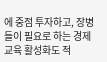에 중점 투자하고, 장병들이 필요로 하는 경제교육 활성화도 적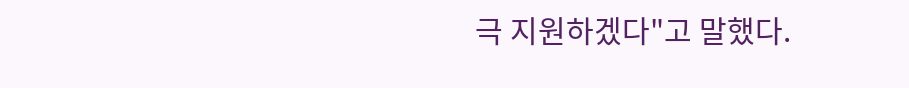극 지원하겠다"고 말했다.